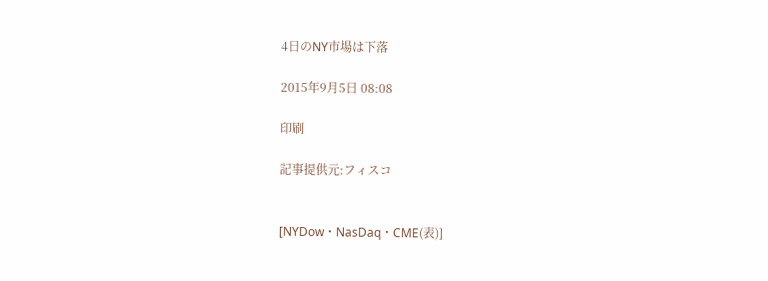4日のNY市場は下落

2015年9月5日 08:08

印刷

記事提供元:フィスコ


[NYDow・NasDaq・CME(表)]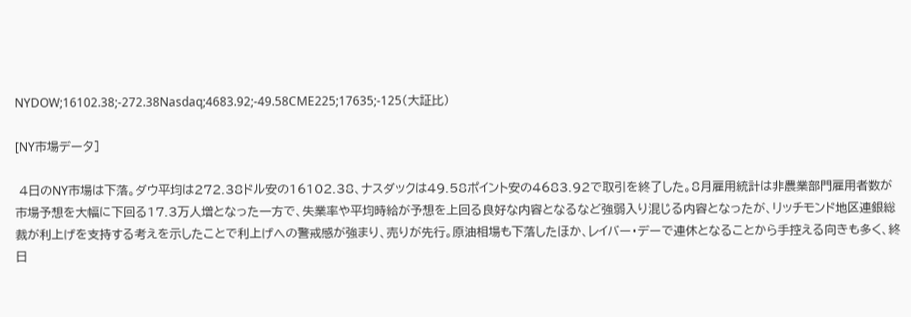NYDOW;16102.38;-272.38Nasdaq;4683.92;-49.58CME225;17635;-125(大証比)

[NY市場データ]

 4日のNY市場は下落。ダウ平均は272.38ドル安の16102.38、ナスダックは49.58ポイント安の4683.92で取引を終了した。8月雇用統計は非農業部門雇用者数が市場予想を大幅に下回る17.3万人増となった一方で、失業率や平均時給が予想を上回る良好な内容となるなど強弱入り混じる内容となったが、リッチモンド地区連銀総裁が利上げを支持する考えを示したことで利上げへの警戒感が強まり、売りが先行。原油相場も下落したほか、レイバー・デーで連休となることから手控える向きも多く、終日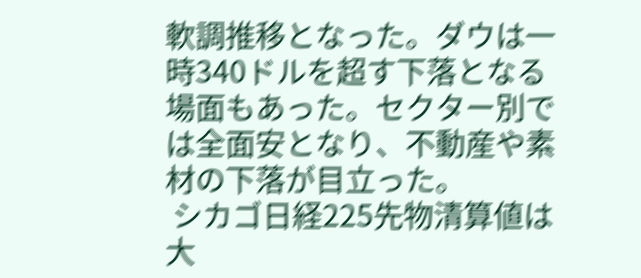軟調推移となった。ダウは一時340ドルを超す下落となる場面もあった。セクター別では全面安となり、不動産や素材の下落が目立った。
 シカゴ日経225先物清算値は大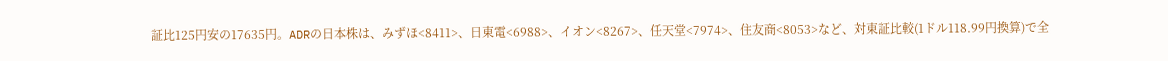証比125円安の17635円。ADRの日本株は、みずほ<8411>、日東電<6988>、イオン<8267>、任天堂<7974>、住友商<8053>など、対東証比較(1ドル118.99円換算)で全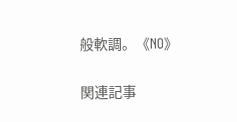般軟調。《NO》

関連記事